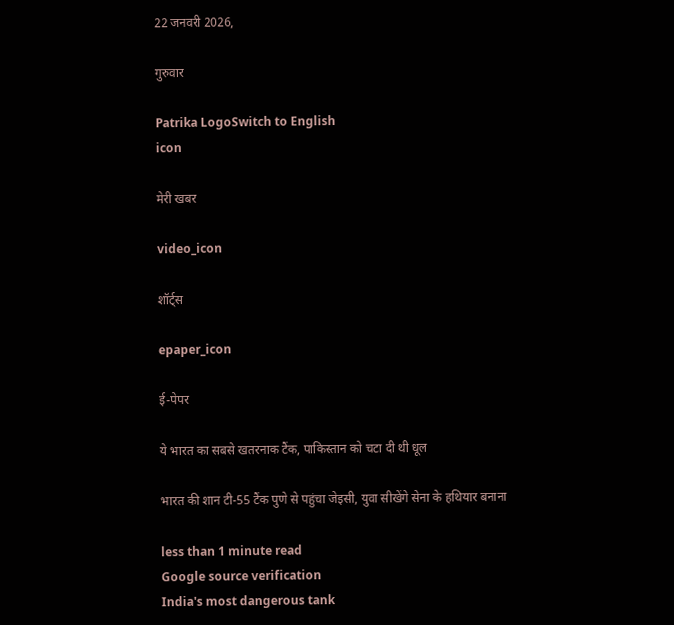22 जनवरी 2026,

गुरुवार

Patrika LogoSwitch to English
icon

मेरी खबर

video_icon

शॉर्ट्स

epaper_icon

ई-पेपर

ये भारत का सबसे खतरनाक टैंक, पाकिस्तान को चटा दी थी धूल

भारत की शान टी-55 टैंक पुणे से पहुंचा जेइसी, युवा सीखेंगे सेना के हथियार बनाना

less than 1 minute read
Google source verification
India's most dangerous tank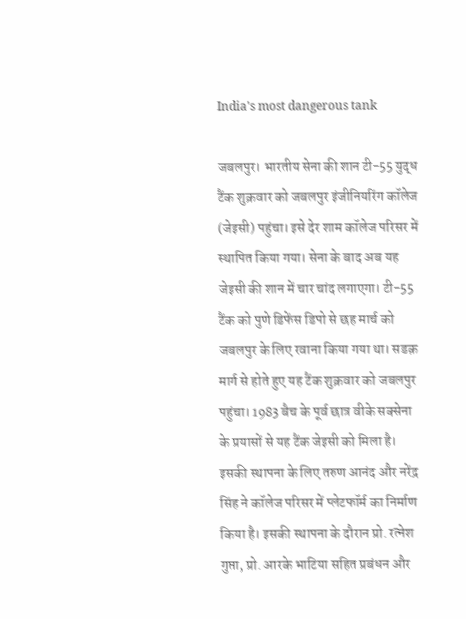India's most dangerous tank

जबलपुर। भारतीय सेना की शान टी-55 युद्ध टैंक शुक्रवार को जबलपुर इंजीनियरिंग कॉलेज (जेइसी) पहुंचा। इसे देर शाम कॉलेज परिसर में स्थापित किया गया। सेना के बाद अब यह जेइसी की शान में चार चांद लगाएगा। टी-55 टैंक को पुणे डिफेंस डिपो से छह मार्च को जबलपुर के लिए रवाना किया गया था। सडक़ मार्ग से होते हुए यह टैंक शुक्रवार को जबलपुर पहुंचा। 1983 बैच के पूर्व छात्र वीके सक्सेना के प्रयासों से यह टैंक जेइसी को मिला है। इसकी स्थापना के लिए तरुण आनंद और नरेंद्र सिंह ने कॉलेज परिसर में प्लेटफॉर्म का निर्माण किया है। इसकी स्थापना के दौरान प्रो. रत्नेश गुप्ता, प्रो. आरके भाटिया सहित प्रबंधन और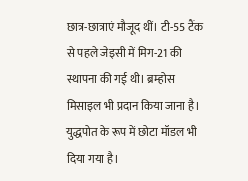छात्र-छात्राएं मौजूद थीं। टी-55 टैंक से पहले जेइसी में मिग-21 की स्थापना की गई थी। ब्रम्होस मिसाइल भी प्रदान किया जाना है। युद्धपोत के रूप में छोटा मॉडल भी दिया गया है।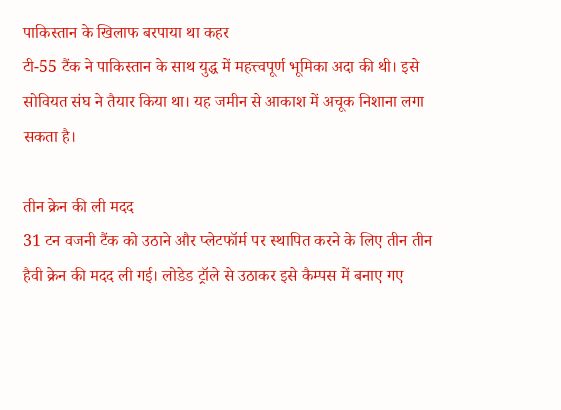पाकिस्तान के खिलाफ बरपाया था कहर
टी-55 टैंक ने पाकिस्तान के साथ युद्ध में महत्त्वपूर्ण भूमिका अदा की थी। इसे सोवियत संघ ने तैयार किया था। यह जमीन से आकाश में अचूक निशाना लगा सकता है।

तीन क्रेन की ली मदद
31 टन वजनी टैंक को उठाने और प्लेटफॉर्म पर स्थापित करने के लिए तीन तीन हैवी क्रेन की मदद ली गई। लोडेड ट्रॉले से उठाकर इसे कैम्पस में बनाए गए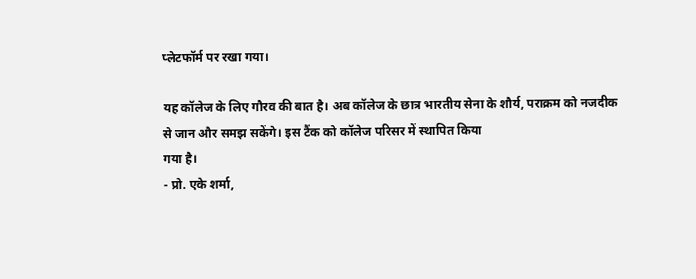प्लेटफॉर्म पर रखा गया।

यह कॉलेज के लिए गौरव की बात है। अब कॉलेज के छात्र भारतीय सेना के शौर्य, पराक्रम को नजदीक से जान और समझ सकेंगे। इस टैंक को कॉलेज परिसर में स्थापित किया
गया है।
- प्रो. एके शर्मा,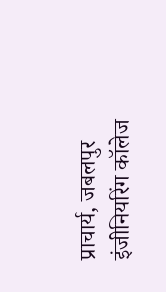प्राचार्य, जबलपुर इंजीनियरिंग कॉलेज